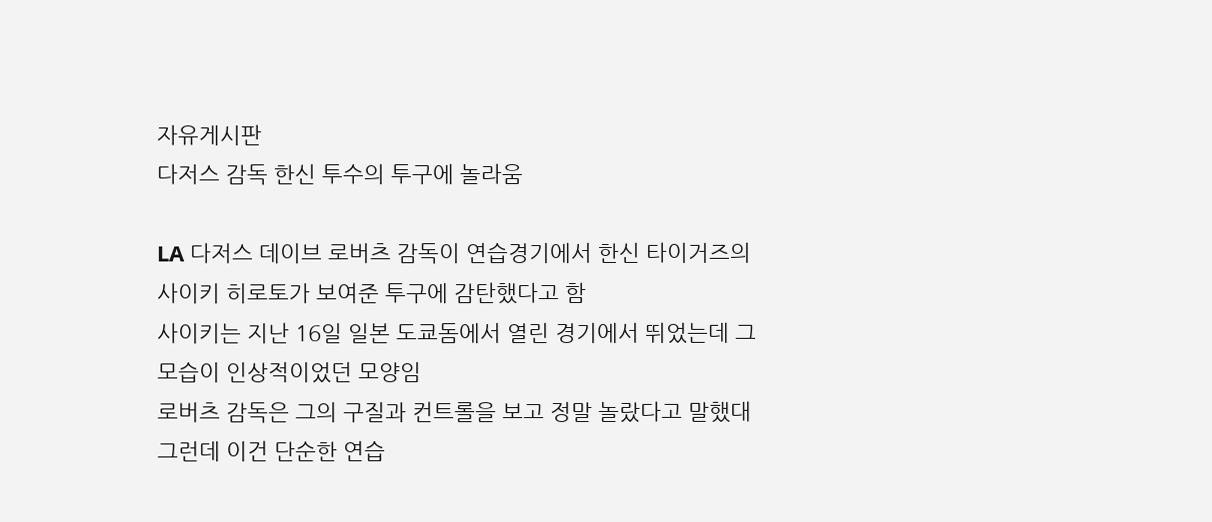자유게시판
다저스 감독 한신 투수의 투구에 놀라움

LA 다저스 데이브 로버츠 감독이 연습경기에서 한신 타이거즈의 사이키 히로토가 보여준 투구에 감탄했다고 함
사이키는 지난 16일 일본 도쿄돔에서 열린 경기에서 뛰었는데 그 모습이 인상적이었던 모양임
로버츠 감독은 그의 구질과 컨트롤을 보고 정말 놀랐다고 말했대
그런데 이건 단순한 연습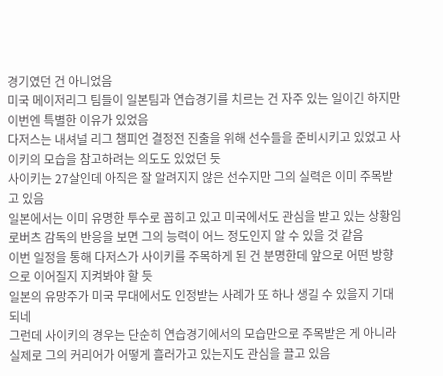경기였던 건 아니었음
미국 메이저리그 팀들이 일본팀과 연습경기를 치르는 건 자주 있는 일이긴 하지만 이번엔 특별한 이유가 있었음
다저스는 내셔널 리그 챔피언 결정전 진출을 위해 선수들을 준비시키고 있었고 사이키의 모습을 참고하려는 의도도 있었던 듯
사이키는 27살인데 아직은 잘 알려지지 않은 선수지만 그의 실력은 이미 주목받고 있음
일본에서는 이미 유명한 투수로 꼽히고 있고 미국에서도 관심을 받고 있는 상황임
로버츠 감독의 반응을 보면 그의 능력이 어느 정도인지 알 수 있을 것 같음
이번 일정을 통해 다저스가 사이키를 주목하게 된 건 분명한데 앞으로 어떤 방향으로 이어질지 지켜봐야 할 듯
일본의 유망주가 미국 무대에서도 인정받는 사례가 또 하나 생길 수 있을지 기대되네
그런데 사이키의 경우는 단순히 연습경기에서의 모습만으로 주목받은 게 아니라
실제로 그의 커리어가 어떻게 흘러가고 있는지도 관심을 끌고 있음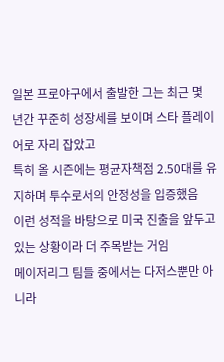일본 프로야구에서 출발한 그는 최근 몇 년간 꾸준히 성장세를 보이며 스타 플레이어로 자리 잡았고
특히 올 시즌에는 평균자책점 2.50대를 유지하며 투수로서의 안정성을 입증했음
이런 성적을 바탕으로 미국 진출을 앞두고 있는 상황이라 더 주목받는 거임
메이저리그 팀들 중에서는 다저스뿐만 아니라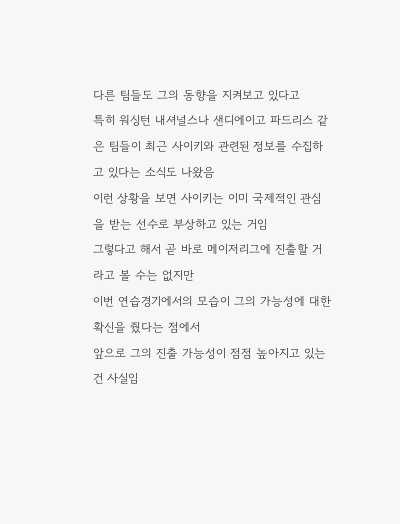다른 팀들도 그의 동향을 지켜보고 있다고
특히 워싱턴 내셔널스나 샌디에이고 파드리스 같은 팀들이 최근 사이키와 관련된 정보를 수집하고 있다는 소식도 나왔음
이런 상황을 보면 사이키는 이미 국제적인 관심을 받는 선수로 부상하고 있는 거임
그렇다고 해서 곧 바로 메이저리그에 진출할 거라고 볼 수는 없지만
이번 연습경기에서의 모습이 그의 가능성에 대한 확신을 줬다는 점에서
앞으로 그의 진출 가능성이 점점 높아지고 있는 건 사실임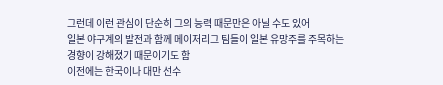그런데 이런 관심이 단순히 그의 능력 때문만은 아닐 수도 있어
일본 야구계의 발전과 함께 메이저리그 팀들이 일본 유망주를 주목하는 경향이 강해졌기 때문이기도 함
이전에는 한국이나 대만 선수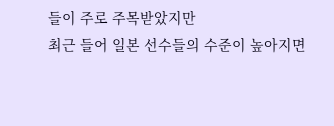들이 주로 주목받았지만
최근 들어 일본 선수들의 수준이 높아지면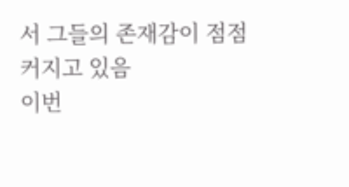서 그들의 존재감이 점점 커지고 있음
이번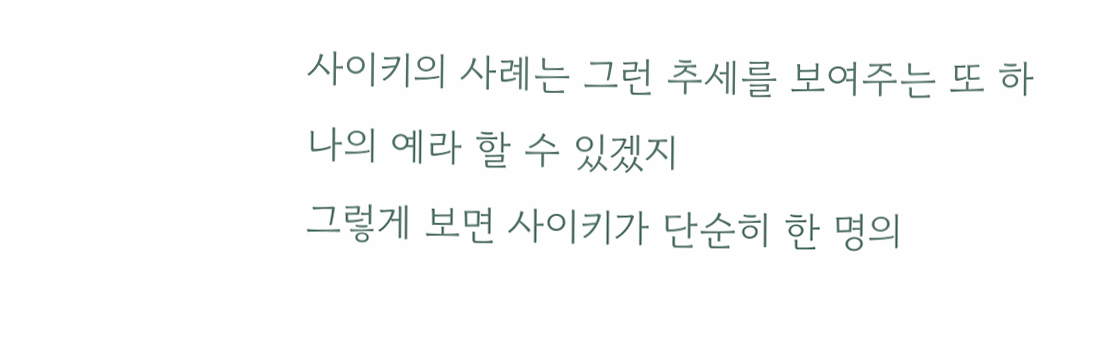사이키의 사례는 그런 추세를 보여주는 또 하나의 예라 할 수 있겠지
그렇게 보면 사이키가 단순히 한 명의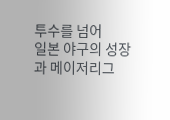투수를 넘어
일본 야구의 성장과 메이저리그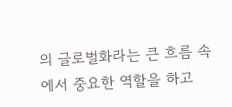의 글로벌화라는 큰 흐름 속에서 중요한 역할을 하고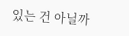있는 건 아닐까